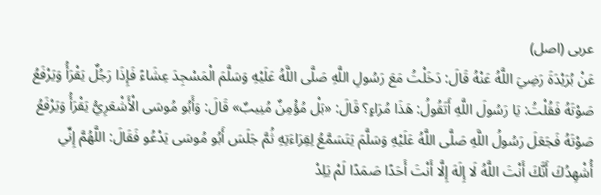عربی (اصل)
عَنْ بُرَيْدَةَ رَضِيَ اللَّهُ عَنْهُ قَالَ: دَخَلْتُ مَعَ رَسُولِ اللَّهِ صَلَّى اللَّهُ عَلَيْهِ وَسَلَّمَ الْمَسْجِدَ عِشَاءً فَإِذَا رَجُلٌ يَقْرَأُ وَيَرْفَعُ صَوْتَهُ فَقُلْتُ: يَا رَسُولَ اللَّهِ أَتَقُولُ: هَذَا مُرَاءٍ؟ قَالَ: «بَلْ مُؤْمِنٌ مُنِيبٌ» قَالَ: وَأَبُو مُوسَى الْأَشْعَرِيُّ يَقْرَأُ وَيَرْفَعُ صَوْتَهُ فَجَعَلَ رَسُولُ اللَّهِ صَلَّى اللَّهُ عَلَيْهِ وَسَلَّمَ يَتَسَمَّعُ لِقِرَاءَتِهِ ثُمَّ جَلَسَ أَبُو مُوسَى يَدْعُو فَقَالَ: اللَّهُمَّ إِنِّي أُشْهِدُكَ أَنَّكَ أَنْتَ اللَّهُ لَا إِلَهَ إِلَّا أَنْتَ أَحَدًا صَمَدًا لَمْ يَلِدْ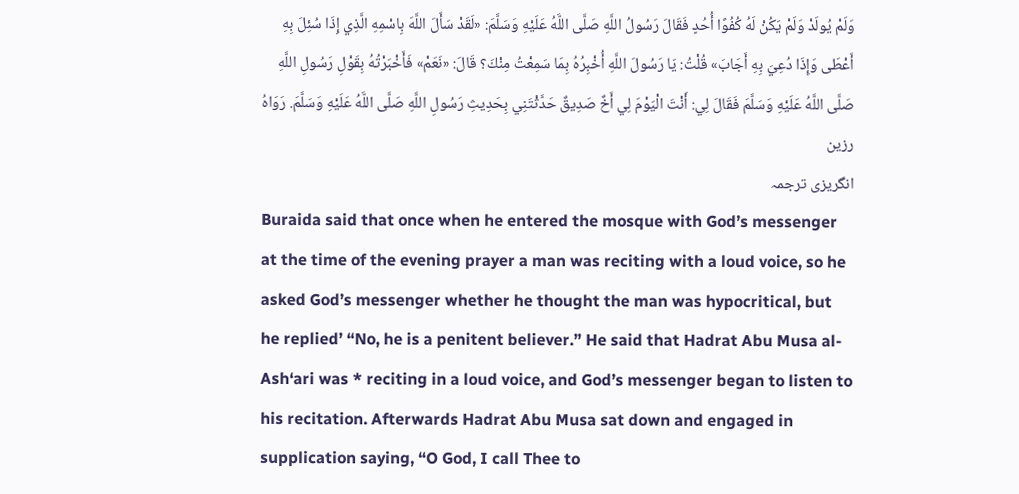وَلَمْ يُولَدْ وَلَمْ يَكُنْ لَهُ كُفُوًا أُحُدٍ فَقَالَ رَسُولُ اللَّهِ صَلَّى اللَّهُ عَلَيْهِ وَسَلَّمَ: «لَقَدْ سَأَلَ اللَّهَ بِاسْمِهِ الَّذِي إِذَا سُئِلَ بِهِ أَعْطَى وَإِذَا دُعِيَ بِهِ أَجَابَ» قُلْتُ: يَا رَسُولَ اللَّهِ أُخْبِرُهُ بِمَا سَمِعْتُ مِنْكَ؟ قَالَ: «نَعَمْ» فَأَخْبَرْتُهُ بِقَوْلِ رَسُولِ اللَّهِ صَلَّى اللَّهُ عَلَيْهِ وَسَلَّمَ فَقَالَ لِي: أَنْتَ الْيَوْمَ لِي أَخٌ صَدِيقٌ حَدَّثْتَنِي بِحَدِيثِ رَسُولِ اللَّهِ صَلَّى اللَّهُ عَلَيْهِ وَسَلَّمَ. رَوَاهُ رزين
انگریزی ترجمہ
Buraida said that once when he entered the mosque with God’s messenger at the time of the evening prayer a man was reciting with a loud voice, so he asked God’s messenger whether he thought the man was hypocritical, but he replied’ “No, he is a penitent believer.” He said that Hadrat Abu Musa al-Ash‘ari was * reciting in a loud voice, and God’s messenger began to listen to his recitation. Afterwards Hadrat Abu Musa sat down and engaged in supplication saying, “O God, I call Thee to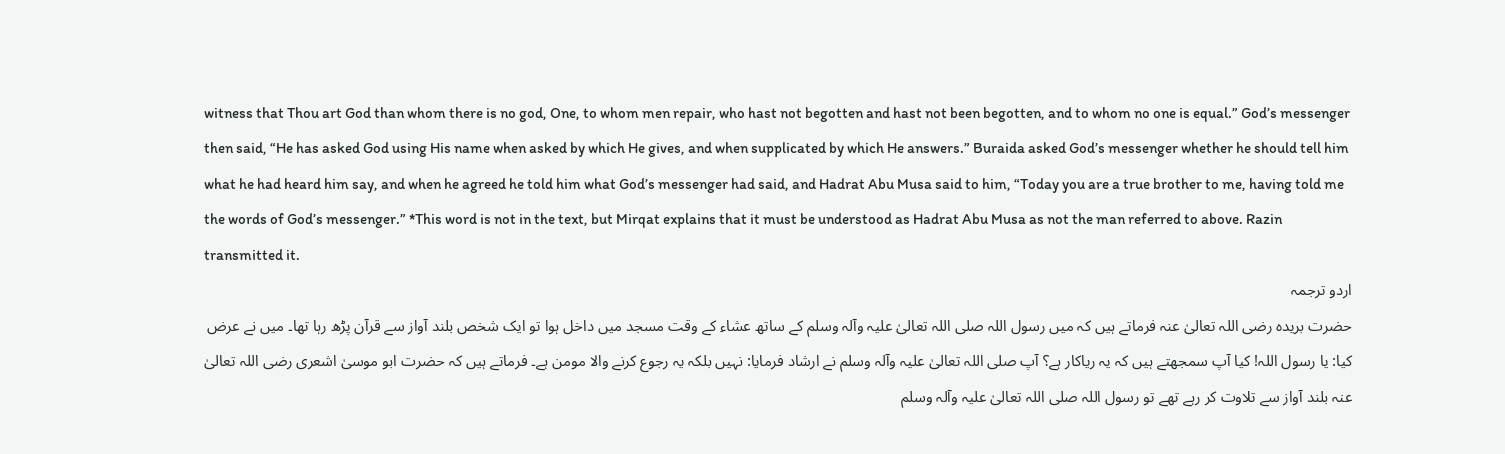witness that Thou art God than whom there is no god, One, to whom men repair, who hast not begotten and hast not been begotten, and to whom no one is equal.” God’s messenger then said, “He has asked God using His name when asked by which He gives, and when supplicated by which He answers.” Buraida asked God’s messenger whether he should tell him what he had heard him say, and when he agreed he told him what God’s messenger had said, and Hadrat Abu Musa said to him, “Today you are a true brother to me, having told me the words of God’s messenger.” *This word is not in the text, but Mirqat explains that it must be understood as Hadrat Abu Musa as not the man referred to above. Razin transmitted it.
اردو ترجمہ
حضرت بریدہ رضی اللہ تعالیٰ عنہ فرماتے ہیں کہ میں رسول اللہ صلی اللہ تعالیٰ علیہ وآلہ وسلم کے ساتھ عشاء کے وقت مسجد میں داخل ہوا تو ایک شخص بلند آواز سے قرآن پڑھ رہا تھا۔ میں نے عرض کیا: یا رسول اللہ! کیا آپ سمجھتے ہیں کہ یہ ریاکار ہے؟ آپ صلی اللہ تعالیٰ علیہ وآلہ وسلم نے ارشاد فرمایا: نہیں بلکہ یہ رجوع کرنے والا مومن ہے۔ فرماتے ہیں کہ حضرت ابو موسیٰ اشعری رضی اللہ تعالیٰ عنہ بلند آواز سے تلاوت کر رہے تھے تو رسول اللہ صلی اللہ تعالیٰ علیہ وآلہ وسلم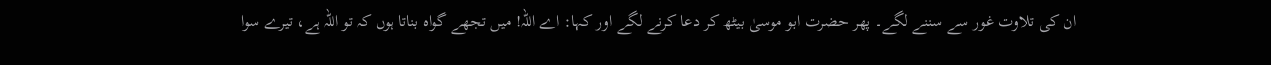ان کی تلاوت غور سے سننے لگے۔ پھر حضرت ابو موسیٰ بیٹھ کر دعا کرنے لگے اور کہا: اے اللہ! میں تجھے گواہ بناتا ہوں کہ تو اللہ ہے، تیرے سوا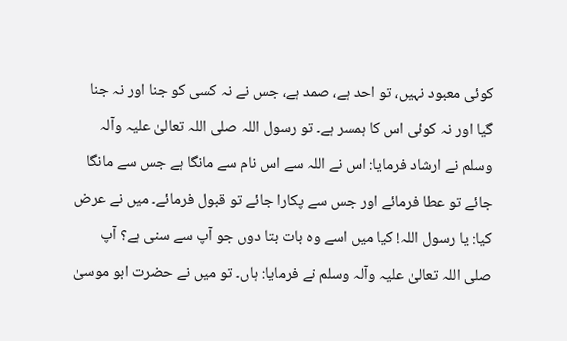کوئی معبود نہیں، تو احد ہے، صمد ہے، جس نے نہ کسی کو جنا اور نہ جنا گیا اور نہ کوئی اس کا ہمسر ہے۔ تو رسول اللہ صلی اللہ تعالیٰ علیہ وآلہ وسلم نے ارشاد فرمایا: اس نے اللہ سے اس نام سے مانگا ہے جس سے مانگا جائے تو عطا فرمائے اور جس سے پکارا جائے تو قبول فرمائے۔ میں نے عرض کیا: یا رسول اللہ! کیا میں اسے وہ بات بتا دوں جو آپ سے سنی ہے؟ آپ صلی اللہ تعالیٰ علیہ وآلہ وسلم نے فرمایا: ہاں۔ تو میں نے حضرت ابو موسیٰ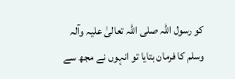کو رسول اللہ صلی اللہ تعالیٰ علیہ وآلہ وسلم کا فرمان بتایا تو انہوں نے مجھ سے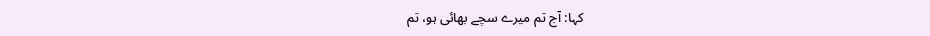کہا: آج تم میرے سچے بھائی ہو، تم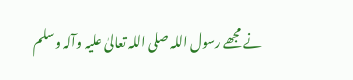نے مجھے رسول اللہ صلی اللہ تعالیٰ علیہ وآلہ وسلم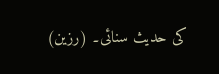کی حدیث سنائی۔ (رزین)